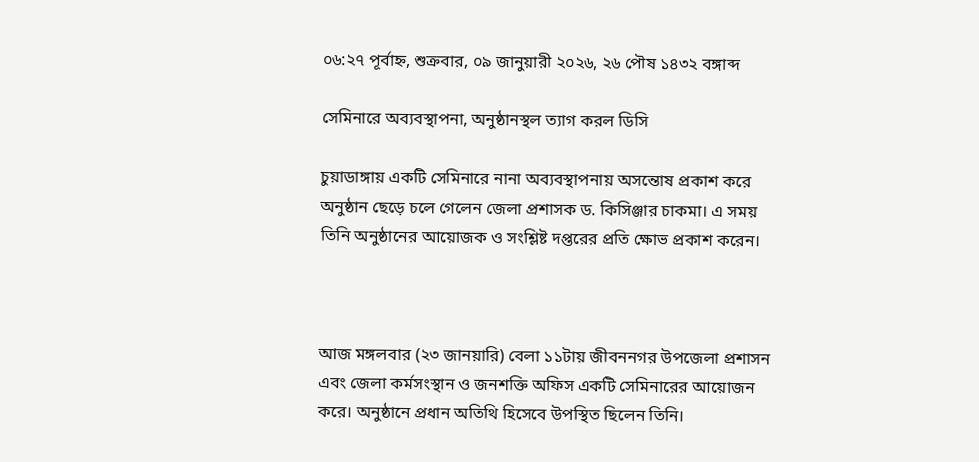০৬:২৭ পূর্বাহ্ন, শুক্রবার, ০৯ জানুয়ারী ২০২৬, ২৬ পৌষ ১৪৩২ বঙ্গাব্দ

সেমিনারে অব্যবস্থাপনা, অনুষ্ঠানস্থল ত্যাগ করল ডিসি

চুয়াডাঙ্গায় একটি সেমিনারে নানা অব্যবস্থাপনায় অসন্তোষ প্রকাশ করে অনুষ্ঠান ছেড়ে চলে গেলেন জেলা প্রশাসক ড. কিসিঞ্জার চাকমা। এ সময় তিনি অনুষ্ঠানের আয়োজক ও সংশ্লিষ্ট দপ্তরের প্রতি ক্ষোভ প্রকাশ করেন।



আজ মঙ্গলবার (২৩ জানয়ারি) বেলা ১১টায় জীবননগর উপজেলা প্রশাসন এবং জেলা কর্মসংস্থান ও জনশক্তি অফিস একটি সেমিনারের আয়োজন করে। অনুষ্ঠানে প্রধান অতিথি হিসেবে উপস্থিত ছিলেন তিনি।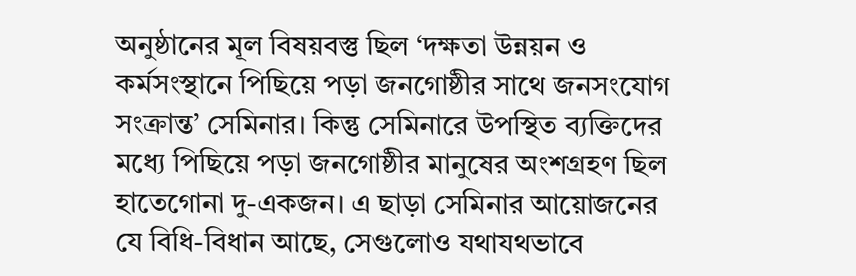অনুষ্ঠানের মূল বিষয়বস্তু ছিল ‘দক্ষতা উন্নয়ন ও কর্মসংস্থানে পিছিয়ে পড়া জনগোষ্ঠীর সাথে জনসংযোগ সংক্রান্ত’ সেমিনার। কিন্তু সেমিনারে উপস্থিত ব্যক্তিদের মধ্যে পিছিয়ে পড়া জনগোষ্ঠীর মানুষের অংশগ্রহণ ছিল হাতেগোনা দু-একজন। এ ছাড়া সেমিনার আয়োজনের যে বিধি-বিধান আছে, সেগুলোও যথাযথভাবে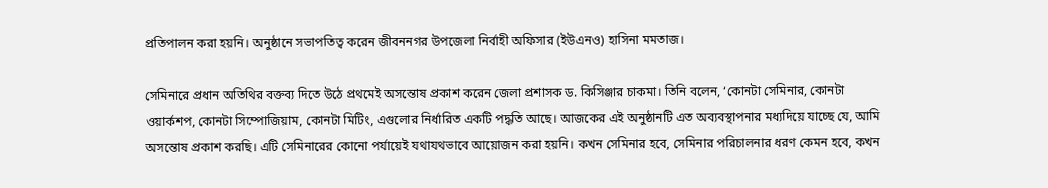প্রতিপালন করা হয়নি। অনুষ্ঠানে সভাপতিত্ব করেন জীবননগর উপজেলা নির্বাহী অফিসার (ইউএনও) হাসিনা মমতাজ।

সেমিনারে প্রধান অতিথির বক্তব্য দিতে উঠে প্রথমেই অসন্তোষ প্রকাশ করেন জেলা প্রশাসক ড. কিসিঞ্জার চাকমা। তিনি বলেন, ‘কোনটা সেমিনার, কোনটা ওয়ার্কশপ, কোনটা সিম্পোজিয়াম, কোনটা মিটিং, এগুলোর নির্ধারিত একটি পদ্ধতি আছে। আজকের এই অনুষ্ঠানটি এত অব্যবস্থাপনার মধ্যদিয়ে যাচ্ছে যে, আমি অসন্তোষ প্রকাশ করছি। এটি সেমিনারের কোনো পর্যায়েই যথাযথভাবে আয়োজন করা হয়নি। কখন সেমিনার হবে, সেমিনার পরিচালনার ধরণ কেমন হবে, কখন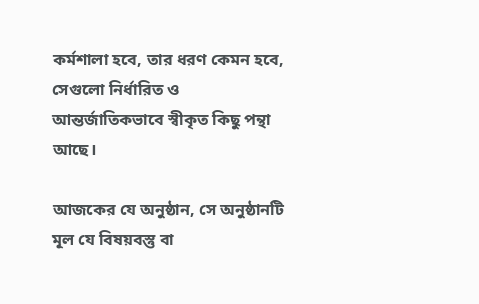কর্মশালা হবে, তার ধরণ কেমন হবে, সেগুলো নির্ধারিত ও আন্তর্জাতিকভাবে স্বীকৃত কিছু পন্থা আছে।

আজকের যে অনুষ্ঠান, সে অনুষ্ঠানটি মূল যে বিষয়বস্তু বা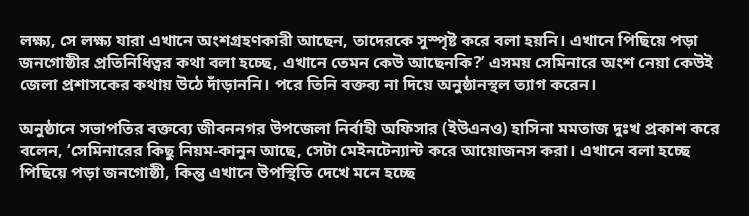লক্ষ্য, সে লক্ষ্য যারা এখানে অংশগ্রহণকারী আছেন, তাদেরকে সুস্পৃষ্ট করে বলা হয়নি। এখানে পিছিয়ে পড়া জনগোষ্ঠীর প্রতিনিধিত্বর কথা বলা হচ্ছে, এখানে তেমন কেউ আছেনকি?’ এসময় সেমিনারে অংশ নেয়া কেউই জেলা প্রশাসকের কথায় উঠে দাঁড়াননি। পরে তিনি বক্তব্য না দিয়ে অনুষ্ঠানস্থল ত্যাগ করেন।

অনুষ্ঠানে সভাপতির বক্তব্যে জীবননগর উপজেলা নির্বাহী অফিসার (ইউএনও) হাসিনা মমতাজ দুঃখ প্রকাশ করে বলেন, ‘সেমিনারের কিছু নিয়ম-কানুন আছে, সেটা মেইনটেন্যান্ট করে আয়োজনস করা। এখানে বলা হচ্ছে পিছিয়ে পড়া জনগোষ্ঠী, কিন্তু এখানে উপস্থিতি দেখে মনে হচ্ছে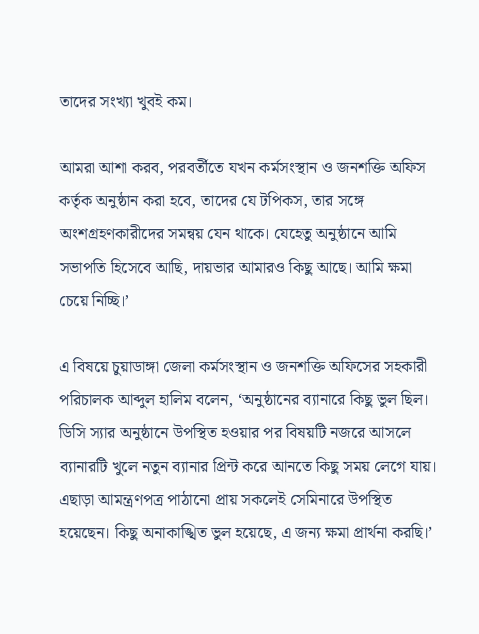তাদের সংখ্যা খুবই কম।

আমরা আশা করব, পরবর্তীতে যখন কর্মসংস্থান ও জনশক্তি অফিস কর্তৃক অনুষ্ঠান করা হবে, তাদের যে টপিকস, তার সঙ্গে অংশগ্রহণকারীদের সমন্বয় যেন থাকে। যেহেতু অনুষ্ঠানে আমি সভাপতি হিসেবে আছি, দায়ভার আমারও কিছু আছে। আমি ক্ষমা চেয়ে নিচ্ছি।’

এ বিষয়ে চুয়াডাঙ্গা জেলা কর্মসংস্থান ও জনশক্তি অফিসের সহকারী পরিচালক আব্দুল হালিম বলেন, ‘অনুষ্ঠানের ব্যানারে কিছু ভুল ছিল। ডিসি স্যার অনুষ্ঠানে উপস্থিত হওয়ার পর বিষয়টি নজরে আসলে ব্যানারটি খুলে নতুন ব্যানার প্রিন্ট করে আনতে কিছু সময় লেগে যায়। এছাড়া আমন্ত্রণপত্র পাঠানো প্রায় সকলেই সেমিনারে উপস্থিত হয়েছেন। কিছু অনাকাঙ্খিত ভুল হয়েছে, এ জন্য ক্ষমা প্রার্থনা করছি।’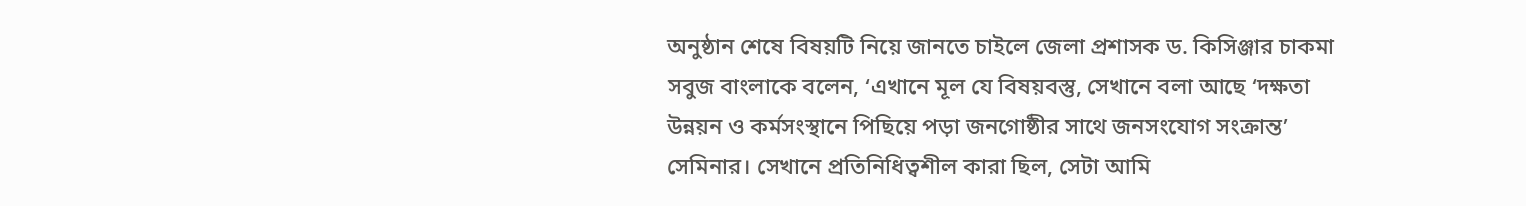অনুষ্ঠান শেষে বিষয়টি নিয়ে জানতে চাইলে জেলা প্রশাসক ড. কিসিঞ্জার চাকমা সবুজ বাংলাকে বলেন, ‘এখানে মূল যে বিষয়বস্তু, সেখানে বলা আছে ‘দক্ষতা উন্নয়ন ও কর্মসংস্থানে পিছিয়ে পড়া জনগোষ্ঠীর সাথে জনসংযোগ সংক্রান্ত’ সেমিনার। সেখানে প্রতিনিধিত্বশীল কারা ছিল, সেটা আমি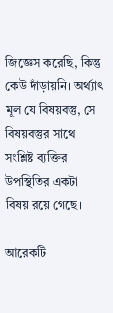জিজ্ঞেস করেছি, কিন্তু কেউ দাঁড়ায়নি। অর্থ্যাৎ মূল যে বিষয়বস্তু, সে বিষয়বস্তুর সাথে সংশ্লিষ্ট ব্যক্তির উপস্থিতির একটা বিষয় রয়ে গেছে।

আরেকটি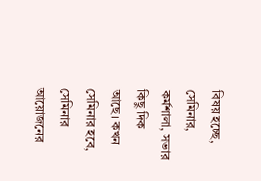বিষয় হচ্ছে, সেমিনার, কর্মশালা, সভার কিছু দিক আছে। কখন সেমিনার হবে, সেমিনার আয়োজনের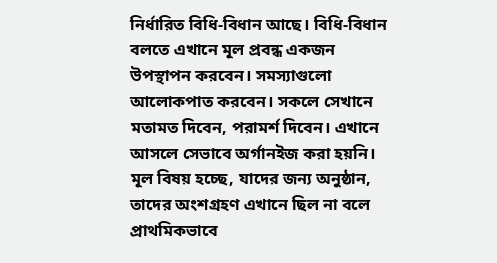নির্ধারিত বিধি-বিধান আছে। বিধি-বিধান বলতে এখানে মূল প্রবন্ধ একজন উপস্থাপন করবেন। সমস্যাগুলো আলোকপাত করবেন। সকলে সেখানে মতামত দিবেন, পরামর্শ দিবেন। এখানে আসলে সেভাবে অর্গানইজ করা হয়নি। মূল বিষয় হচ্ছে, যাদের জন্য অনুষ্ঠান, তাদের অংশগ্রহণ এখানে ছিল না বলে প্রাথমিকভাবে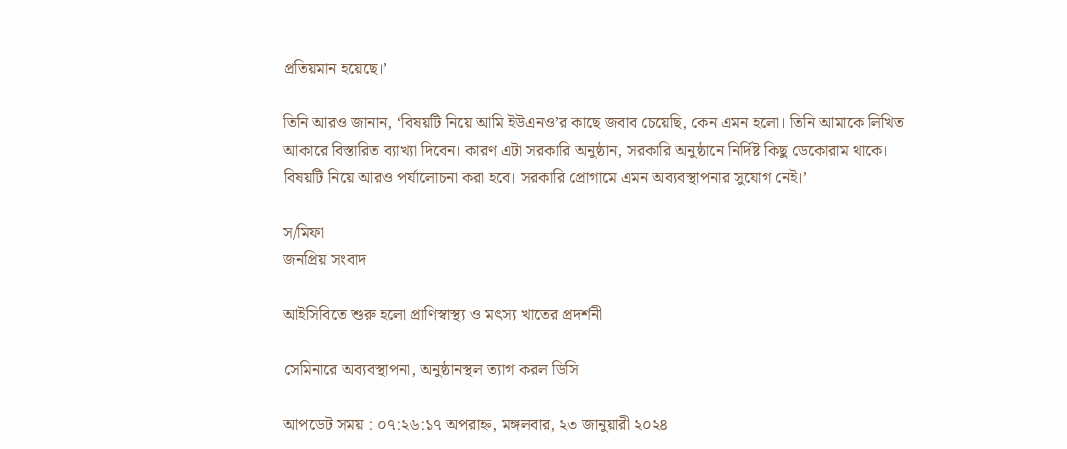প্রতিয়মান হয়েছে।’

তিনি আরও জানান, ‘বিষয়টি নিয়ে আমি ইউএনও’র কাছে জবাব চেয়েছি, কেন এমন হলো। তিনি আমাকে লিখিত আকারে বিস্তারিত ব্যাখ্যা দিবেন। কারণ এটা সরকারি অনুষ্ঠান, সরকারি অনুষ্ঠানে নির্দিষ্ট কিছু ডেকোরাম থাকে। বিষয়টি নিয়ে আরও পর্যালোচনা করা হবে। সরকারি প্রোগামে এমন অব্যবস্থাপনার সুযোগ নেই।’

স/মিফা
জনপ্রিয় সংবাদ

আইসিবিতে শুরু হলো প্রাণিস্বাস্থ্য ও মৎস্য খাতের প্রদর্শনী

সেমিনারে অব্যবস্থাপনা, অনুষ্ঠানস্থল ত্যাগ করল ডিসি

আপডেট সময় : ০৭:২৬:১৭ অপরাহ্ন, মঙ্গলবার, ২৩ জানুয়ারী ২০২৪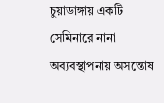চুয়াডাঙ্গায় একটি সেমিনারে নানা অব্যবস্থাপনায় অসন্তোষ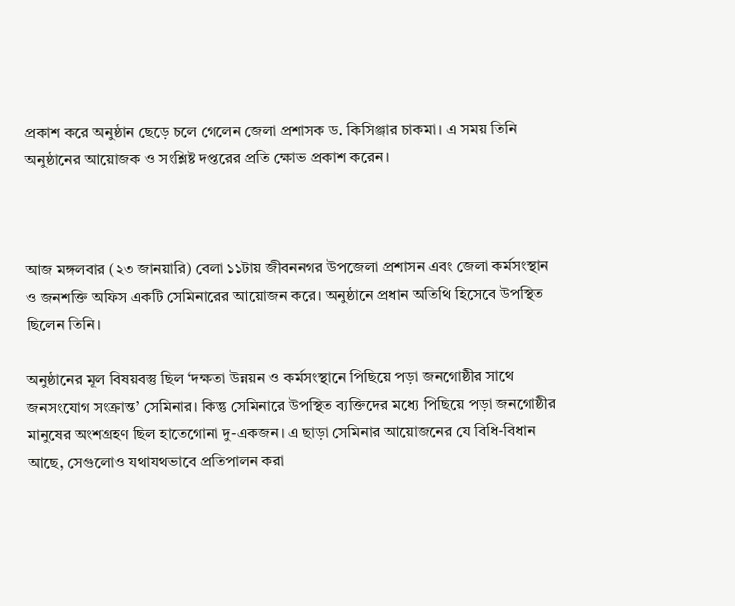প্রকাশ করে অনুষ্ঠান ছেড়ে চলে গেলেন জেলা প্রশাসক ড. কিসিঞ্জার চাকমা। এ সময় তিনি অনুষ্ঠানের আয়োজক ও সংশ্লিষ্ট দপ্তরের প্রতি ক্ষোভ প্রকাশ করেন।



আজ মঙ্গলবার (২৩ জানয়ারি) বেলা ১১টায় জীবননগর উপজেলা প্রশাসন এবং জেলা কর্মসংস্থান ও জনশক্তি অফিস একটি সেমিনারের আয়োজন করে। অনুষ্ঠানে প্রধান অতিথি হিসেবে উপস্থিত ছিলেন তিনি।

অনুষ্ঠানের মূল বিষয়বস্তু ছিল ‘দক্ষতা উন্নয়ন ও কর্মসংস্থানে পিছিয়ে পড়া জনগোষ্ঠীর সাথে জনসংযোগ সংক্রান্ত’ সেমিনার। কিন্তু সেমিনারে উপস্থিত ব্যক্তিদের মধ্যে পিছিয়ে পড়া জনগোষ্ঠীর মানুষের অংশগ্রহণ ছিল হাতেগোনা দু-একজন। এ ছাড়া সেমিনার আয়োজনের যে বিধি-বিধান আছে, সেগুলোও যথাযথভাবে প্রতিপালন করা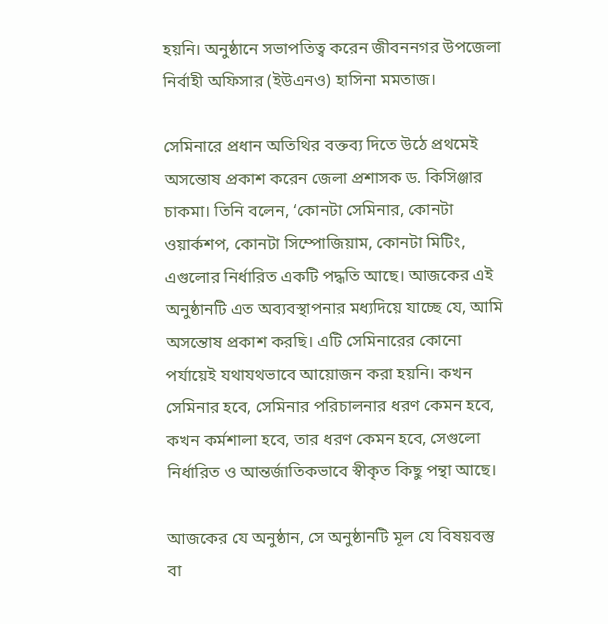হয়নি। অনুষ্ঠানে সভাপতিত্ব করেন জীবননগর উপজেলা নির্বাহী অফিসার (ইউএনও) হাসিনা মমতাজ।

সেমিনারে প্রধান অতিথির বক্তব্য দিতে উঠে প্রথমেই অসন্তোষ প্রকাশ করেন জেলা প্রশাসক ড. কিসিঞ্জার চাকমা। তিনি বলেন, ‘কোনটা সেমিনার, কোনটা ওয়ার্কশপ, কোনটা সিম্পোজিয়াম, কোনটা মিটিং, এগুলোর নির্ধারিত একটি পদ্ধতি আছে। আজকের এই অনুষ্ঠানটি এত অব্যবস্থাপনার মধ্যদিয়ে যাচ্ছে যে, আমি অসন্তোষ প্রকাশ করছি। এটি সেমিনারের কোনো পর্যায়েই যথাযথভাবে আয়োজন করা হয়নি। কখন সেমিনার হবে, সেমিনার পরিচালনার ধরণ কেমন হবে, কখন কর্মশালা হবে, তার ধরণ কেমন হবে, সেগুলো নির্ধারিত ও আন্তর্জাতিকভাবে স্বীকৃত কিছু পন্থা আছে।

আজকের যে অনুষ্ঠান, সে অনুষ্ঠানটি মূল যে বিষয়বস্তু বা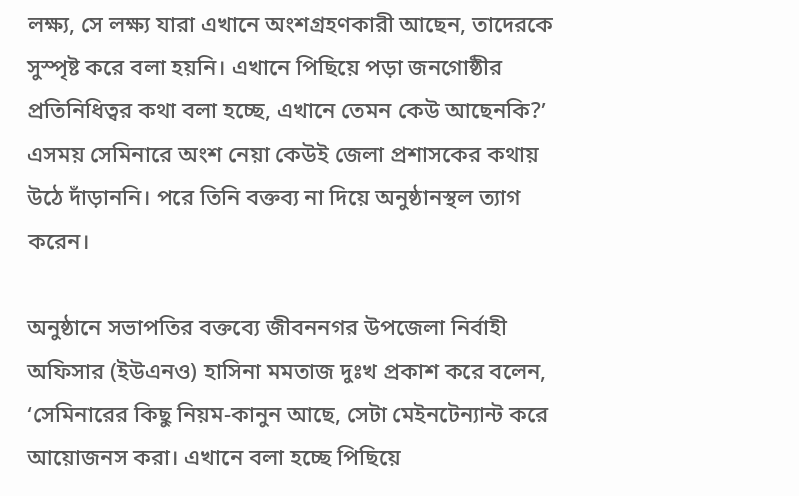লক্ষ্য, সে লক্ষ্য যারা এখানে অংশগ্রহণকারী আছেন, তাদেরকে সুস্পৃষ্ট করে বলা হয়নি। এখানে পিছিয়ে পড়া জনগোষ্ঠীর প্রতিনিধিত্বর কথা বলা হচ্ছে, এখানে তেমন কেউ আছেনকি?’ এসময় সেমিনারে অংশ নেয়া কেউই জেলা প্রশাসকের কথায় উঠে দাঁড়াননি। পরে তিনি বক্তব্য না দিয়ে অনুষ্ঠানস্থল ত্যাগ করেন।

অনুষ্ঠানে সভাপতির বক্তব্যে জীবননগর উপজেলা নির্বাহী অফিসার (ইউএনও) হাসিনা মমতাজ দুঃখ প্রকাশ করে বলেন, ‘সেমিনারের কিছু নিয়ম-কানুন আছে, সেটা মেইনটেন্যান্ট করে আয়োজনস করা। এখানে বলা হচ্ছে পিছিয়ে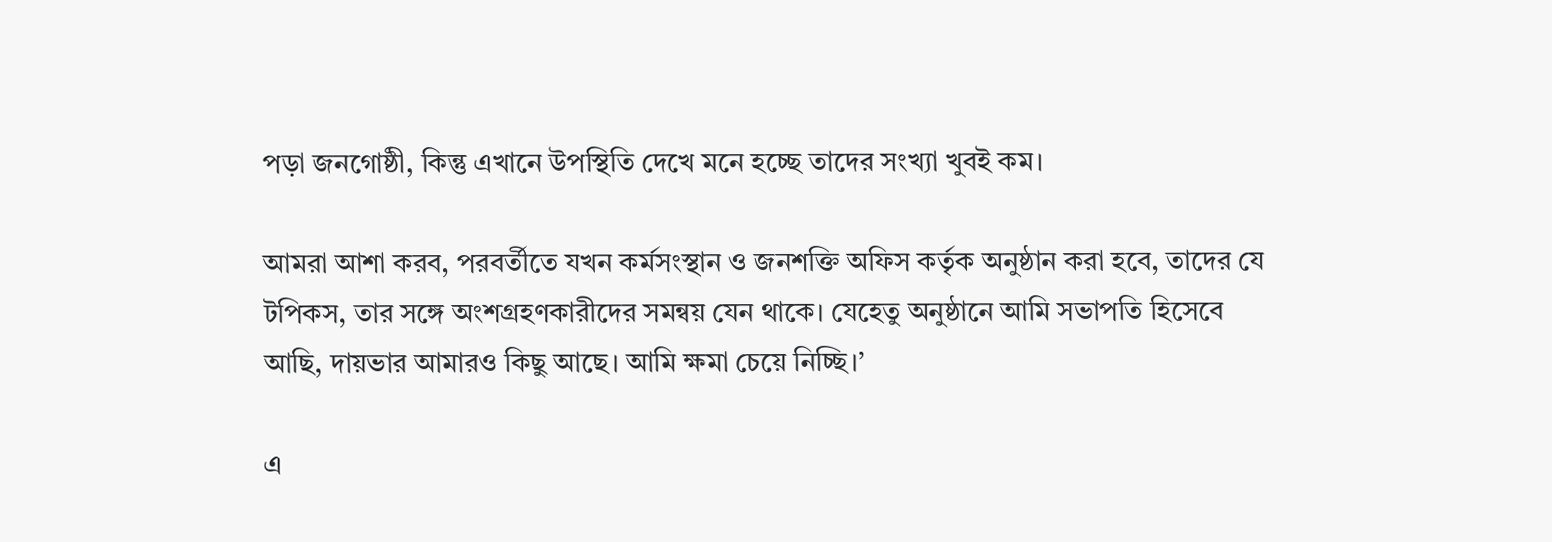পড়া জনগোষ্ঠী, কিন্তু এখানে উপস্থিতি দেখে মনে হচ্ছে তাদের সংখ্যা খুবই কম।

আমরা আশা করব, পরবর্তীতে যখন কর্মসংস্থান ও জনশক্তি অফিস কর্তৃক অনুষ্ঠান করা হবে, তাদের যে টপিকস, তার সঙ্গে অংশগ্রহণকারীদের সমন্বয় যেন থাকে। যেহেতু অনুষ্ঠানে আমি সভাপতি হিসেবে আছি, দায়ভার আমারও কিছু আছে। আমি ক্ষমা চেয়ে নিচ্ছি।’

এ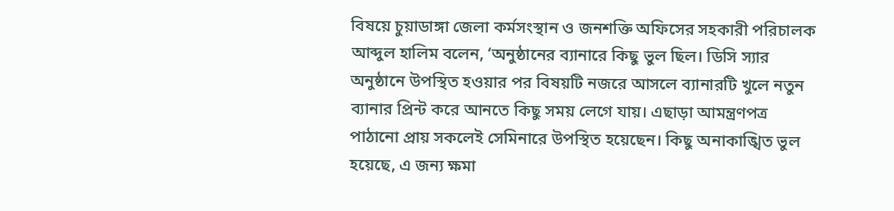বিষয়ে চুয়াডাঙ্গা জেলা কর্মসংস্থান ও জনশক্তি অফিসের সহকারী পরিচালক আব্দুল হালিম বলেন, ‘অনুষ্ঠানের ব্যানারে কিছু ভুল ছিল। ডিসি স্যার অনুষ্ঠানে উপস্থিত হওয়ার পর বিষয়টি নজরে আসলে ব্যানারটি খুলে নতুন ব্যানার প্রিন্ট করে আনতে কিছু সময় লেগে যায়। এছাড়া আমন্ত্রণপত্র পাঠানো প্রায় সকলেই সেমিনারে উপস্থিত হয়েছেন। কিছু অনাকাঙ্খিত ভুল হয়েছে, এ জন্য ক্ষমা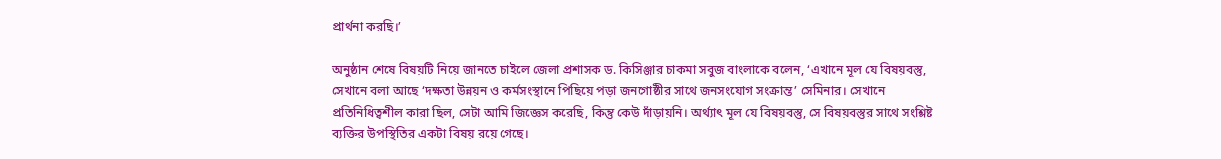প্রার্থনা করছি।’

অনুষ্ঠান শেষে বিষয়টি নিয়ে জানতে চাইলে জেলা প্রশাসক ড. কিসিঞ্জার চাকমা সবুজ বাংলাকে বলেন, ‘এখানে মূল যে বিষয়বস্তু, সেখানে বলা আছে ‘দক্ষতা উন্নয়ন ও কর্মসংস্থানে পিছিয়ে পড়া জনগোষ্ঠীর সাথে জনসংযোগ সংক্রান্ত’ সেমিনার। সেখানে প্রতিনিধিত্বশীল কারা ছিল, সেটা আমি জিজ্ঞেস করেছি, কিন্তু কেউ দাঁড়ায়নি। অর্থ্যাৎ মূল যে বিষয়বস্তু, সে বিষয়বস্তুর সাথে সংশ্লিষ্ট ব্যক্তির উপস্থিতির একটা বিষয় রয়ে গেছে।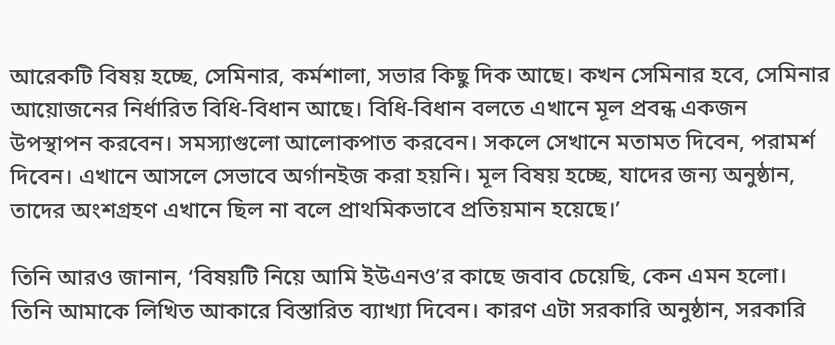আরেকটি বিষয় হচ্ছে, সেমিনার, কর্মশালা, সভার কিছু দিক আছে। কখন সেমিনার হবে, সেমিনার আয়োজনের নির্ধারিত বিধি-বিধান আছে। বিধি-বিধান বলতে এখানে মূল প্রবন্ধ একজন উপস্থাপন করবেন। সমস্যাগুলো আলোকপাত করবেন। সকলে সেখানে মতামত দিবেন, পরামর্শ দিবেন। এখানে আসলে সেভাবে অর্গানইজ করা হয়নি। মূল বিষয় হচ্ছে, যাদের জন্য অনুষ্ঠান, তাদের অংশগ্রহণ এখানে ছিল না বলে প্রাথমিকভাবে প্রতিয়মান হয়েছে।’

তিনি আরও জানান, ‘বিষয়টি নিয়ে আমি ইউএনও’র কাছে জবাব চেয়েছি, কেন এমন হলো। তিনি আমাকে লিখিত আকারে বিস্তারিত ব্যাখ্যা দিবেন। কারণ এটা সরকারি অনুষ্ঠান, সরকারি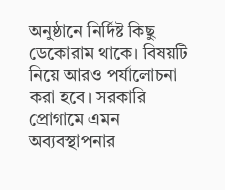অনুষ্ঠানে নির্দিষ্ট কিছু ডেকোরাম থাকে। বিষয়টি নিয়ে আরও পর্যালোচনা করা হবে। সরকারি প্রোগামে এমন অব্যবস্থাপনার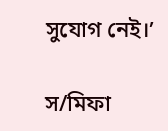সুযোগ নেই।’

স/মিফা